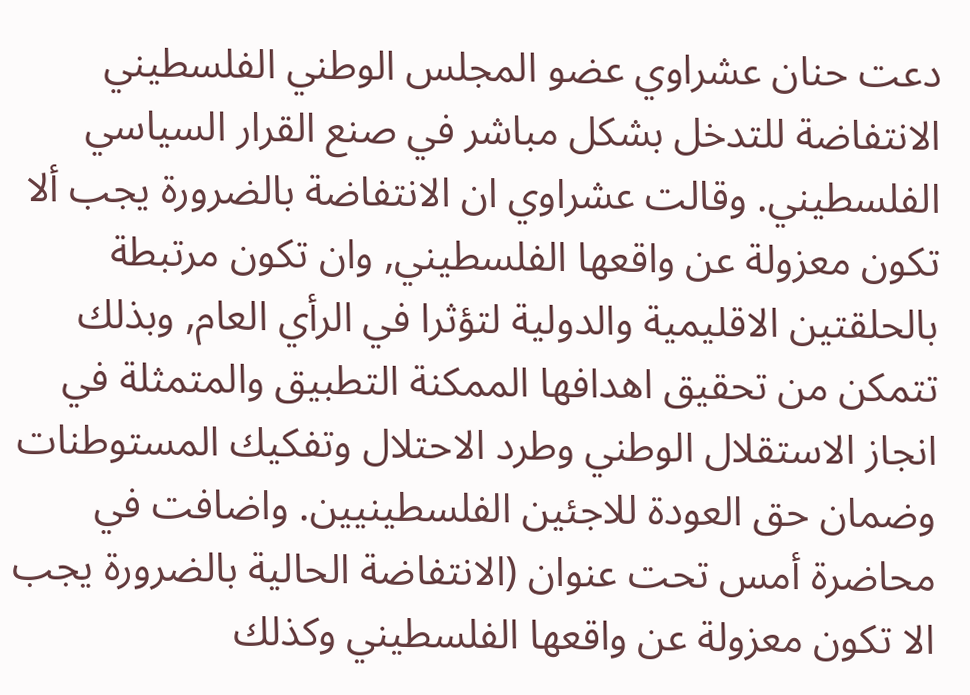دعت حنان عشراوي عضو المجلس الوطني الفلسطيني الانتفاضة للتدخل بشكل مباشر في صنع القرار السياسي الفلسطيني. وقالت عشراوي ان الانتفاضة بالضرورة يجب ألا تكون معزولة عن واقعها الفلسطيني, وان تكون مرتبطة بالحلقتين الاقليمية والدولية لتؤثرا في الرأي العام, وبذلك تتمكن من تحقيق اهدافها الممكنة التطبيق والمتمثلة في انجاز الاستقلال الوطني وطرد الاحتلال وتفكيك المستوطنات وضمان حق العودة للاجئين الفلسطينيين. واضافت في محاضرة أمس تحت عنوان (الانتفاضة الحالية بالضرورة يجب الا تكون معزولة عن واقعها الفلسطيني وكذلك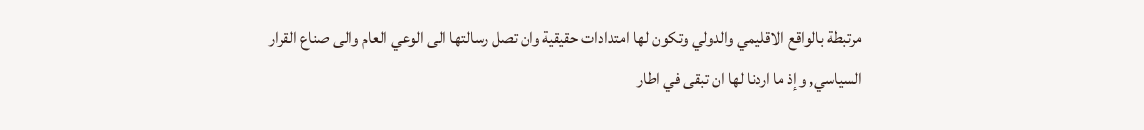مرتبطة بالواقع الاقليمي والدولي وتكون لها امتدادات حقيقية وان تصل رسالتها الى الوعي العام والى صناع القرار السياسي, وإذ ما اردنا لها ان تبقى في اطار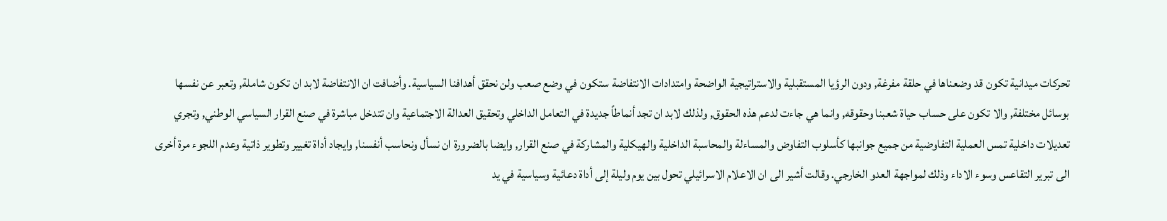تحركات ميدانية تكون قد وضعناها في حلقة مفرغة, ودون الرؤيا المستقبلية والاستراتيجية الواضحة وامتدادات الانتفاضة ستكون في وضع صعب ولن نحقق أهدافنا السياسية. وأضافت ان الانتفاضة لابد ان تكون شاملة, وتعبر عن نفسها بوسائل مختلفة, والا تكون على حساب حياة شعبنا وحقوقه, وانما هي جاءت لدعم هذه الحقوق, ولذلك لابد ان تجد أنماطاً جديدة في التعامل الداخلي وتحقيق العدالة الاجتماعية وان تتدخل مباشرة في صنع القرار السياسي الوطني, وتجري تعديلات داخلية تمس العملية التفاوضية من جميع جوانبها كأسلوب التفاوض والمساءلة والمحاسبة الداخلية والهيكلية والمشاركة في صنع القرار, وايضا بالضرورة ان نسأل ونحاسب أنفسنا, وايجاد أداة تغيير وتطوير ذاتية وعدم اللجوء مرة أخرى الى تبرير التقاعس وسوء الاداء وذلك لمواجهة العدو الخارجي. وقالت أشير الى ان الاعلام الاسرائيلي تحول بين يوم وليلة إلى أداة دعائية وسياسية في يد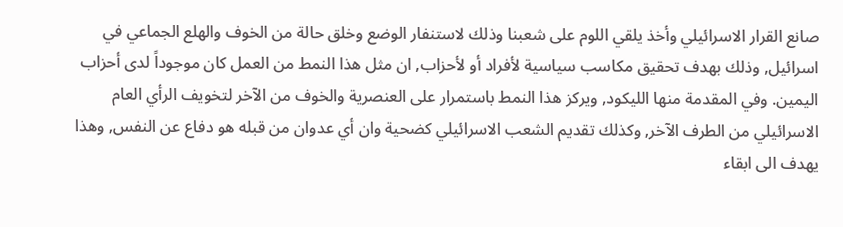صانع القرار الاسرائيلي وأخذ يلقي اللوم على شعبنا وذلك لاستنفار الوضع وخلق حالة من الخوف والهلع الجماعي في اسرائيل, وذلك بهدف تحقيق مكاسب سياسية لأفراد أو لأحزاب, ان مثل هذا النمط من العمل كان موجوداً لدى أحزاب اليمين. وفي المقدمة منها الليكود, ويركز هذا النمط باستمرار على العنصرية والخوف من الآخر لتخويف الرأي العام الاسرائيلي من الطرف الآخر, وكذلك تقديم الشعب الاسرائيلي كضحية وان أي عدوان من قبله هو دفاع عن النفس, وهذا يهدف الى ابقاء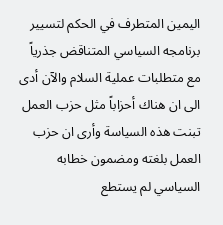اليمين المتطرف في الحكم لتسيير برنامجه السياسي المتناقض جذرياً مع متطلبات عملية السلام والآن أدى الى ان هناك أحزاباً مثل حزب العمل تبنت هذه السياسة وأرى ان حزب العمل بلغته ومضمون خطابه السياسي لم يستطع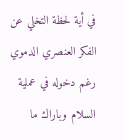في أية لحظة التخلي عن الفكر العنصري الدموي رغم دخوله في عملية السلام وباراك ما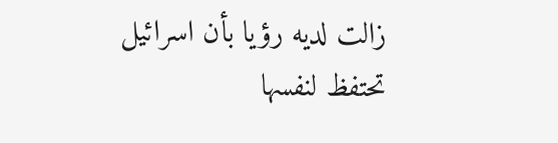زالت لديه رؤيا بأن اسرائيل تحتفظ لنفسها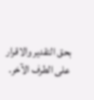بحق التقدير والاقرار على الطرف الآخر.